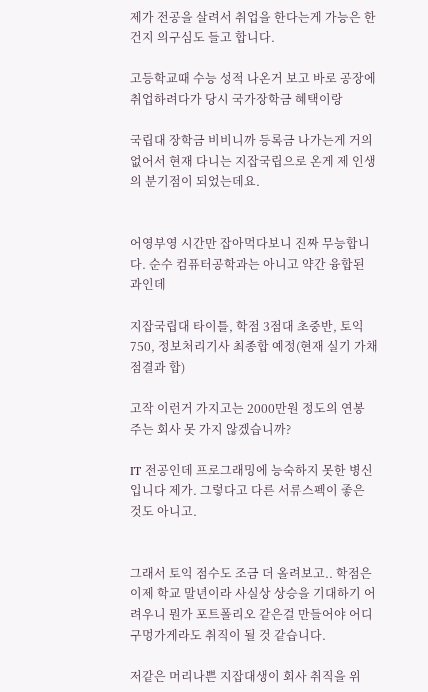제가 전공을 살려서 취업을 한다는게 가능은 한건지 의구심도 들고 합니다.

고등학교때 수능 성적 나온거 보고 바로 공장에 취업하려다가 당시 국가장학금 혜택이랑

국립대 장학금 비비니까 등록금 나가는게 거의 없어서 현재 다니는 지잡국립으로 온게 제 인생의 분기점이 되었는데요.


어영부영 시간만 잡아먹다보니 진짜 무능합니다. 순수 컴퓨터공학과는 아니고 약간 융합된 과인데

지잡국립대 타이틀, 학점 3점대 초중반, 토익 750, 정보처리기사 최종합 예정(현재 실기 가채점결과 합)

고작 이런거 가지고는 2000만원 정도의 연봉 주는 회사 못 가지 않겠습니까?

IT 전공인데 프로그래밍에 능숙하지 못한 병신입니다 제가. 그렇다고 다른 서류스펙이 좋은 것도 아니고.


그래서 토익 점수도 조금 더 올려보고.. 학점은 이제 학교 말년이라 사실상 상승을 기대하기 어려우니 뭔가 포트폴리오 같은걸 만들어야 어디 구멍가게라도 취직이 될 것 같습니다.

저같은 머리나쁜 지잡대생이 회사 취직을 위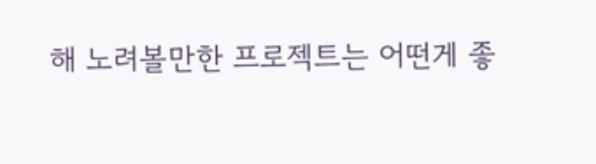해 노려볼만한 프로젝트는 어떤게 좋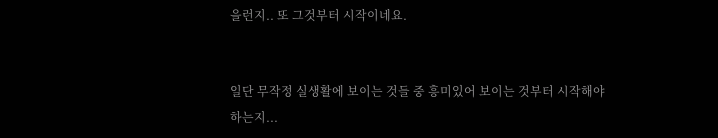을런지.. 또 그것부터 시작이네요.


일단 무작정 실생활에 보이는 것들 중 흥미있어 보이는 것부터 시작해야 하는지...